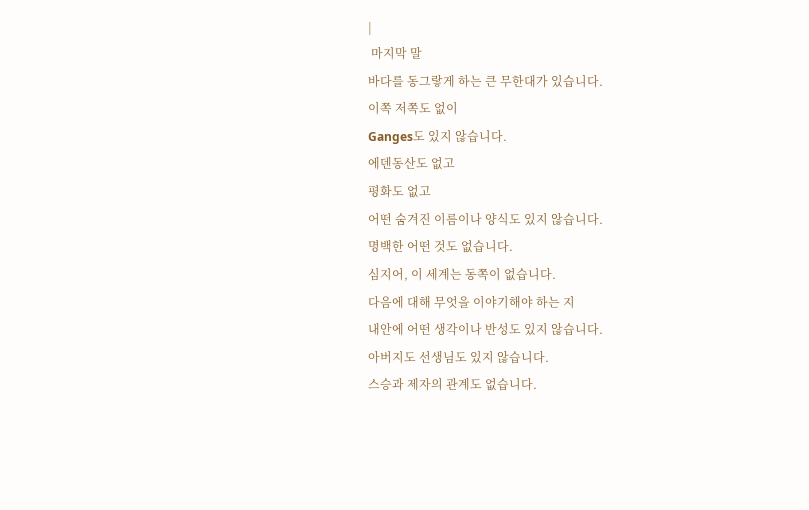|
 마지막 말
바다를 동그랗게 하는 큰 무한대가 있습니다.
이쪽 저쪽도 없이
Ganges도 있지 않습니다.
에덴동산도 없고
평화도 없고
어떤 숨겨진 이름이나 양식도 있지 않습니다.
명백한 어떤 것도 없습니다.
심지어, 이 세계는 동쪽이 없습니다.
다음에 대해 무엇을 이야기해야 하는 지
내안에 어떤 생각이나 반성도 있지 않습니다.
아버지도 선생님도 있지 않습니다.
스승과 제자의 관계도 없습니다.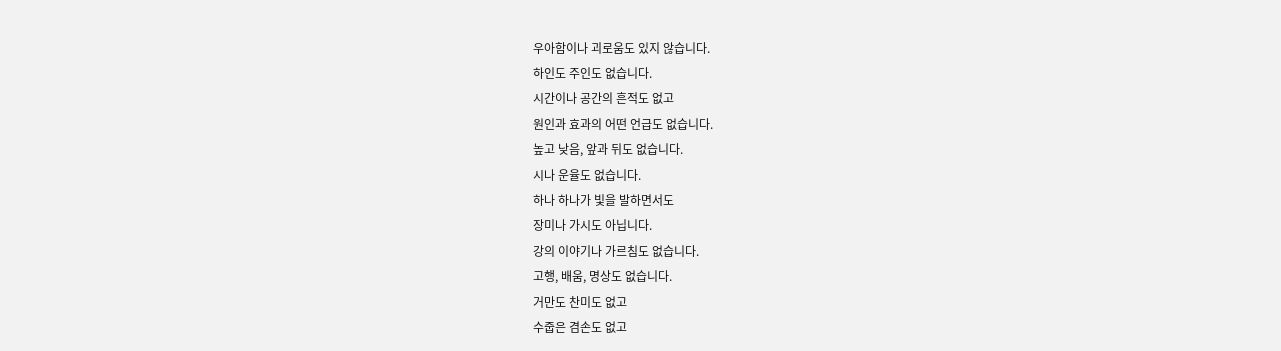우아함이나 괴로움도 있지 않습니다.
하인도 주인도 없습니다.
시간이나 공간의 흔적도 없고
원인과 효과의 어떤 언급도 없습니다.
높고 낮음, 앞과 뒤도 없습니다.
시나 운율도 없습니다.
하나 하나가 빛을 발하면서도
장미나 가시도 아닙니다.
강의 이야기나 가르침도 없습니다.
고행, 배움, 명상도 없습니다.
거만도 찬미도 없고
수줍은 겸손도 없고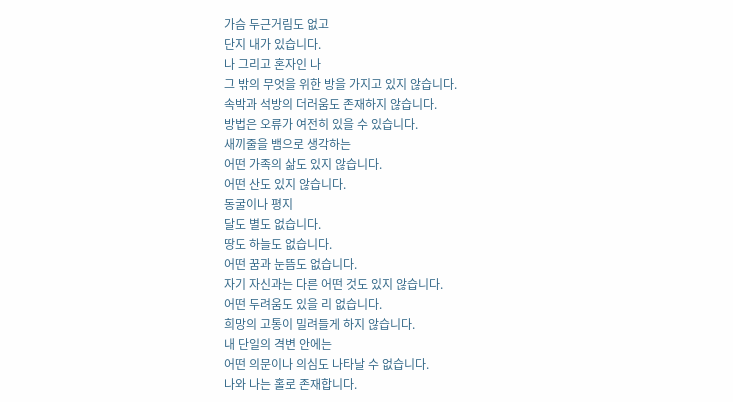가슴 두근거림도 없고
단지 내가 있습니다.
나 그리고 혼자인 나
그 밖의 무엇을 위한 방을 가지고 있지 않습니다.
속박과 석방의 더러움도 존재하지 않습니다.
방법은 오류가 여전히 있을 수 있습니다.
새끼줄을 뱀으로 생각하는
어떤 가족의 삶도 있지 않습니다.
어떤 산도 있지 않습니다.
동굴이나 평지
달도 별도 없습니다.
땅도 하늘도 없습니다.
어떤 꿈과 눈뜸도 없습니다.
자기 자신과는 다른 어떤 것도 있지 않습니다.
어떤 두려움도 있을 리 없습니다.
희망의 고통이 밀려들게 하지 않습니다.
내 단일의 격변 안에는
어떤 의문이나 의심도 나타날 수 없습니다.
나와 나는 홀로 존재합니다.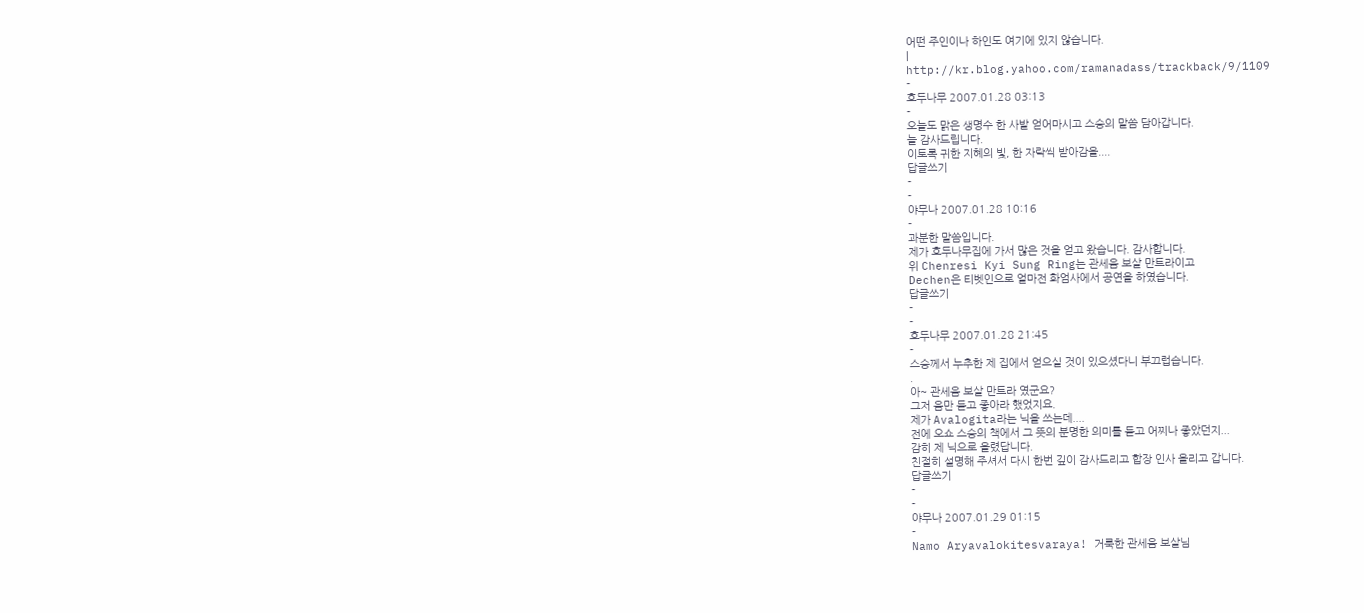어떤 주인이나 하인도 여기에 있지 않습니다.
|
http://kr.blog.yahoo.com/ramanadass/trackback/9/1109
-
호두나무 2007.01.28 03:13
-
오늘도 맑은 생명수 한 사발 얻어마시고 스승의 말씀 담아갑니다.
늘 감사드립니다.
이토록 귀한 지혜의 빛, 한 자락씩 받아감을....
답글쓰기
-
-
야무나 2007.01.28 10:16
-
과분한 말씀입니다.
제가 호두나무집에 가서 많은 것을 얻고 왔습니다. 감사합니다.
위 Chenresi Kyi Sung Ring는 관세음 보살 만트라이고
Dechen은 티벳인으로 얼마전 화엄사에서 공연을 하였습니다.
답글쓰기
-
-
호두나무 2007.01.28 21:45
-
스승께서 누추한 제 집에서 얻으실 것이 있으셨다니 부끄럽습니다.
.
아~ 관세음 보살 만트라 였군요?
그저 음만 듣고 좋아라 했었지요.
제가 Avalogita라는 닉을 쓰는데....
전에 오쇼 스승의 책에서 그 뜻의 분명한 의미를 듣고 어찌나 좋았던지...
감히 제 닉으로 올렸답니다.
친절히 설명해 주셔서 다시 한번 깊이 감사드리고 합장 인사 올리고 갑니다.
답글쓰기
-
-
야무나 2007.01.29 01:15
-
Namo Aryavalokitesvaraya! 거룩한 관세음 보살님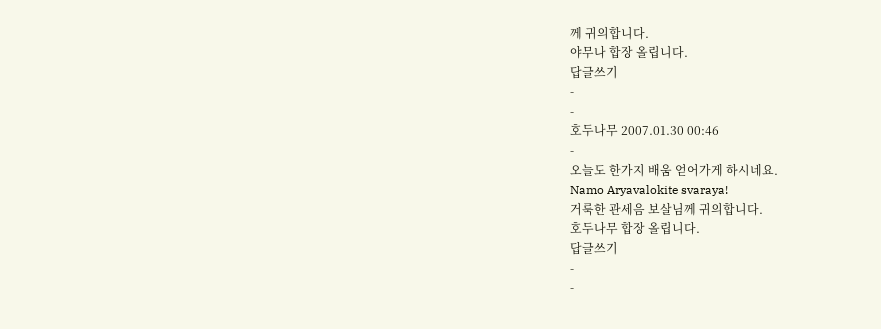께 귀의합니다.
야무나 합장 올립니다.
답글쓰기
-
-
호두나무 2007.01.30 00:46
-
오늘도 한가지 배움 얻어가게 하시네요.
Namo Aryavalokite svaraya!
거룩한 관세음 보살님께 귀의합니다.
호두나무 합장 올립니다.
답글쓰기
-
-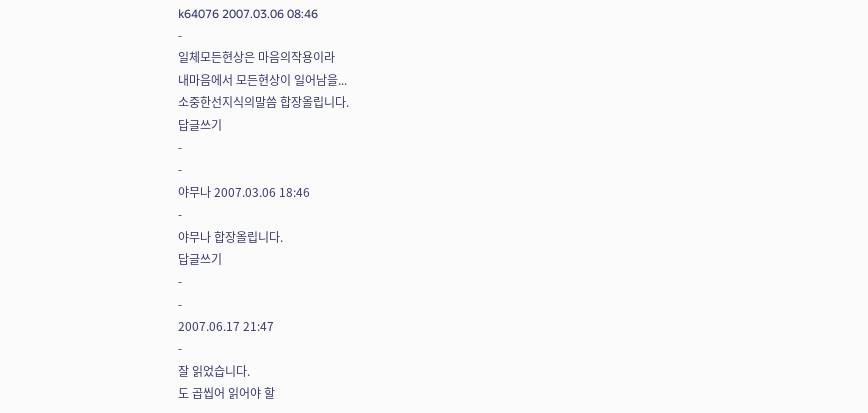k64076 2007.03.06 08:46
-
일체모든현상은 마음의작용이라
내마음에서 모든현상이 일어남을...
소중한선지식의말씀 합장올립니다.
답글쓰기
-
-
야무나 2007.03.06 18:46
-
야무나 합장올립니다.
답글쓰기
-
-
2007.06.17 21:47
-
잘 읽었습니다.
도 곱씹어 읽어야 할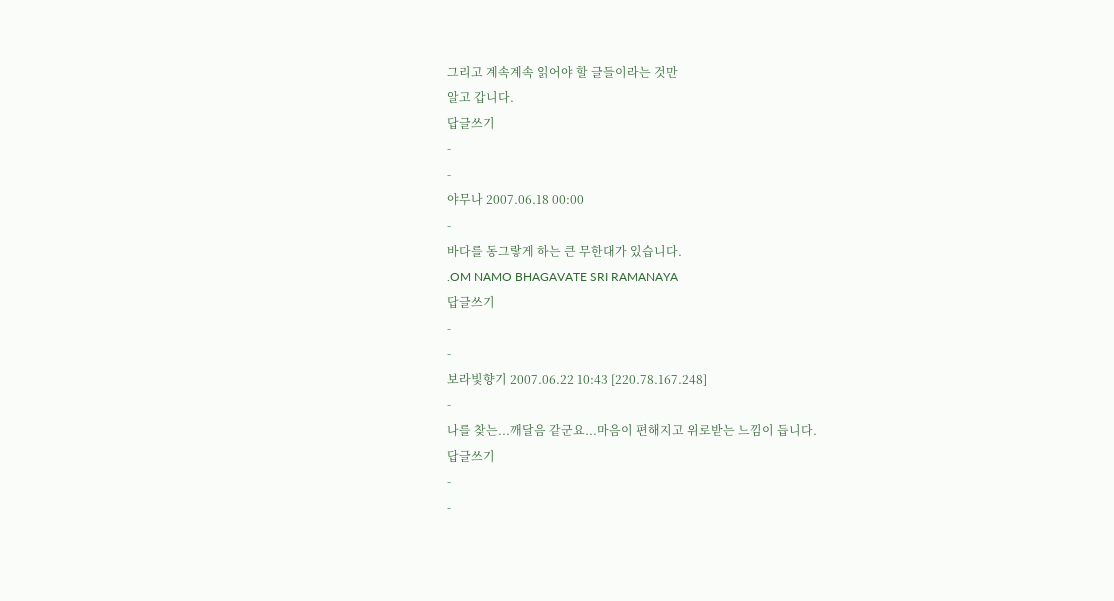그리고 계속계속 읽어야 할 글들이라는 것만
알고 갑니다.
답글쓰기
-
-
야무나 2007.06.18 00:00
-
바다를 동그랗게 하는 큰 무한대가 있습니다.
.OM NAMO BHAGAVATE SRI RAMANAYA
답글쓰기
-
-
보라빛향기 2007.06.22 10:43 [220.78.167.248]
-
나를 찾는...깨달음 같군요...마음이 편해지고 위로받는 느낌이 듭니다.
답글쓰기
-
-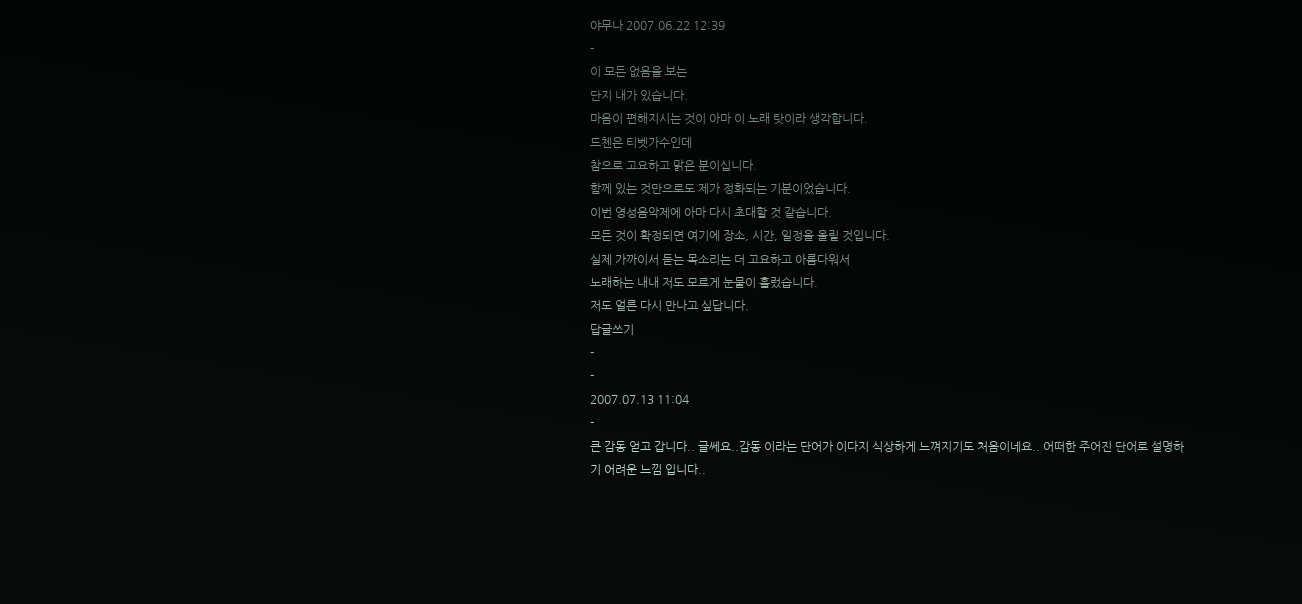야무나 2007.06.22 12:39
-
이 모든 없음을 보는
단지 내가 있습니다.
마음이 편해지시는 것이 아마 이 노래 탓이라 생각합니다.
드첸은 티벳가수인데
참으로 고요하고 맑은 분이십니다.
함께 있는 것만으로도 제가 정화되는 기분이었습니다.
이번 영성음악제에 아마 다시 초대할 것 같습니다.
모든 것이 확정되면 여기에 장소, 시간, 일정을 올릴 것입니다.
실제 가까이서 듣는 목소리는 더 고요하고 아름다워서
노래하는 내내 저도 모르게 눈물이 흘렀습니다.
저도 얼른 다시 만나고 싶답니다.
답글쓰기
-
-
2007.07.13 11:04
-
큰 감동 얻고 갑니다.. 글쎄요..감동 이라는 단어가 이다지 식상하게 느껴지기도 처음이네요.. 어떠한 주어진 단어로 설명하기 어려운 느낌 입니다..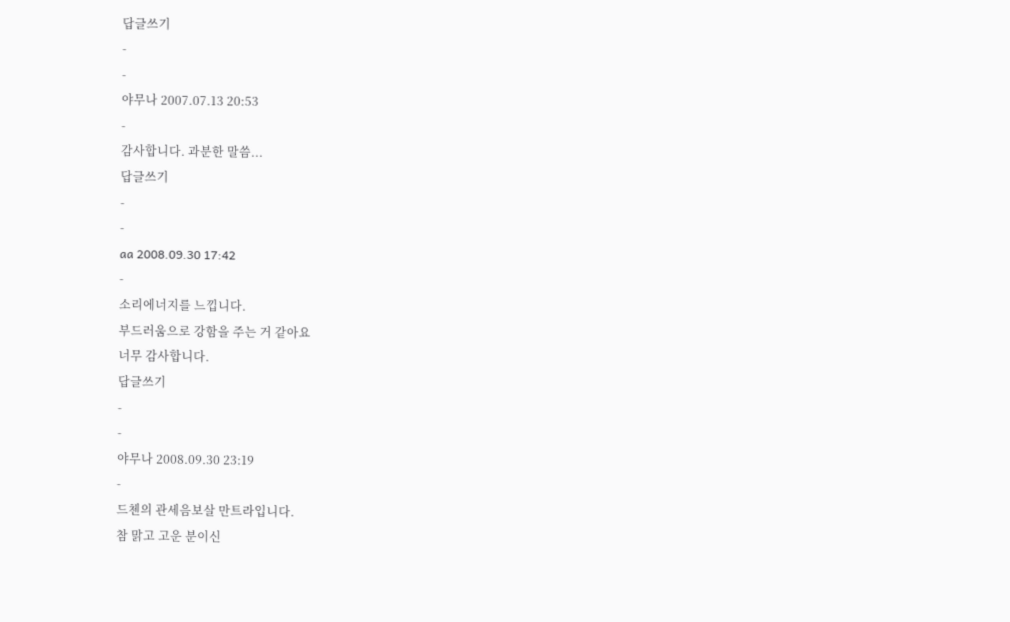답글쓰기
-
-
야무나 2007.07.13 20:53
-
감사합니다. 과분한 말씀...
답글쓰기
-
-
aa 2008.09.30 17:42
-
소리에너지를 느낍니다.
부드러움으로 강함을 주는 거 같아요
너무 감사합니다.
답글쓰기
-
-
야무나 2008.09.30 23:19
-
드첸의 관세음보살 만트라입니다.
참 맑고 고운 분이신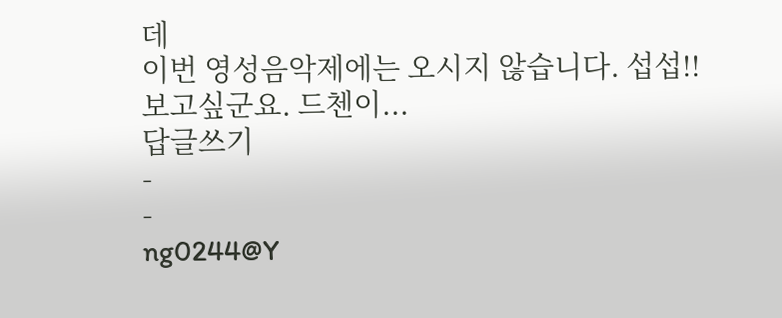데
이번 영성음악제에는 오시지 않습니다. 섭섭!!
보고싶군요. 드첸이...
답글쓰기
-
-
ng0244@Y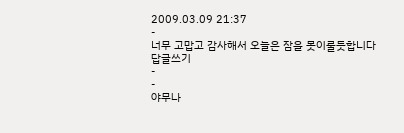2009.03.09 21:37
-
너무 고맙고 감사해서 오늘은 잠을 못이룰듯합니다
답글쓰기
-
-
야무나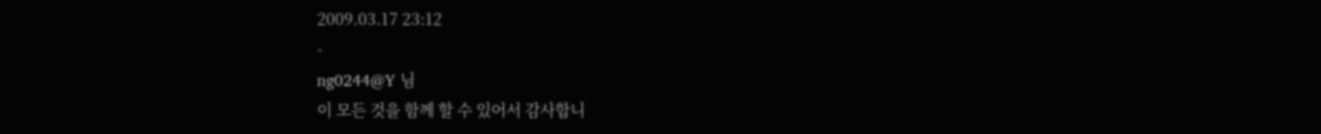2009.03.17 23:12
-
ng0244@Y 님
이 모든 것을 함께 할 수 있어서 감사합니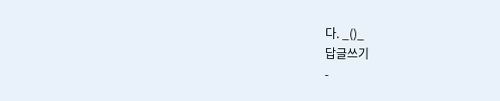다. _()_
답글쓰기
-